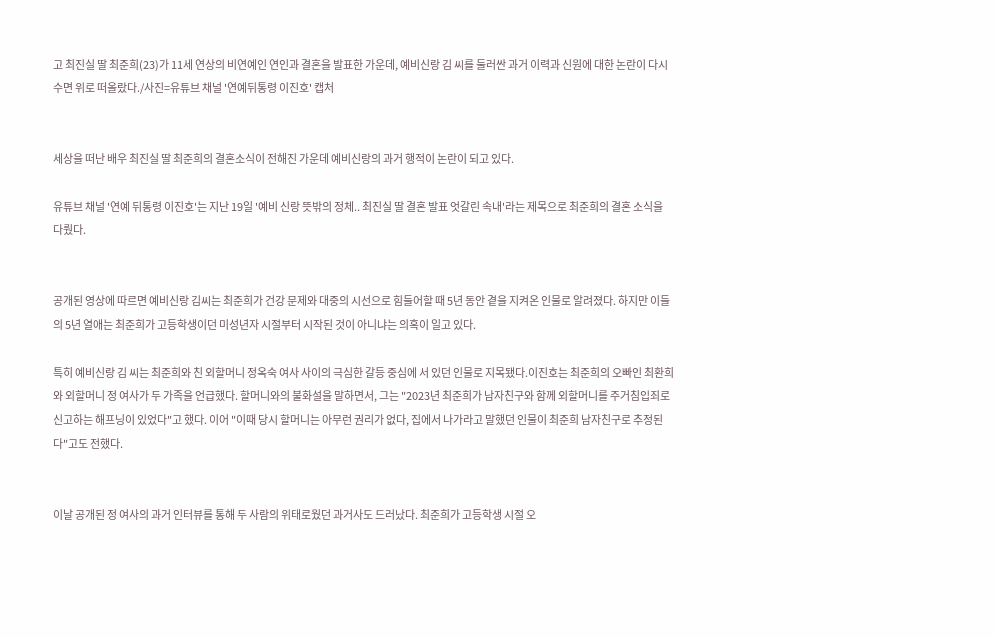고 최진실 딸 최준희(23)가 11세 연상의 비연예인 연인과 결혼을 발표한 가운데, 예비신랑 김 씨를 둘러싼 과거 이력과 신원에 대한 논란이 다시 수면 위로 떠올랐다./사진=유튜브 채널 '연예뒤통령 이진호' 캡처


세상을 떠난 배우 최진실 딸 최준희의 결혼소식이 전해진 가운데 예비신랑의 과거 행적이 논란이 되고 있다.

유튜브 채널 '연예 뒤통령 이진호'는 지난 19일 '예비 신랑 뜻밖의 정체.. 최진실 딸 결혼 발표 엇갈린 속내'라는 제목으로 최준희의 결혼 소식을 다뤘다.


공개된 영상에 따르면 예비신랑 김씨는 최준희가 건강 문제와 대중의 시선으로 힘들어할 때 5년 동안 곁을 지켜온 인물로 알려졌다. 하지만 이들의 5년 열애는 최준희가 고등학생이던 미성년자 시절부터 시작된 것이 아니냐는 의혹이 일고 있다.

특히 예비신랑 김 씨는 최준희와 친 외할머니 정옥숙 여사 사이의 극심한 갈등 중심에 서 있던 인물로 지목됐다.이진호는 최준희의 오빠인 최환희와 외할머니 정 여사가 두 가족을 언급했다. 할머니와의 불화설을 말하면서, 그는 "2023년 최준희가 남자친구와 함께 외할머니를 주거침입죄로 신고하는 해프닝이 있었다"고 했다. 이어 "이때 당시 할머니는 아무런 권리가 없다, 집에서 나가라고 말했던 인물이 최준희 남자친구로 추정된다"고도 전했다.


이날 공개된 정 여사의 과거 인터뷰를 통해 두 사람의 위태로웠던 과거사도 드러났다. 최준희가 고등학생 시절 오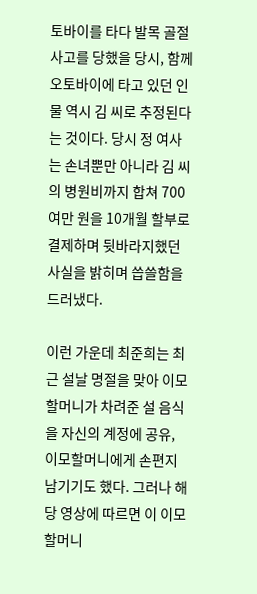토바이를 타다 발목 골절 사고를 당했을 당시, 함께 오토바이에 타고 있던 인물 역시 김 씨로 추정된다는 것이다. 당시 정 여사는 손녀뿐만 아니라 김 씨의 병원비까지 합쳐 700여만 원을 10개월 할부로 결제하며 뒷바라지했던 사실을 밝히며 씁쓸함을 드러냈다.

이런 가운데 최준희는 최근 설날 명절을 맞아 이모할머니가 차려준 설 음식을 자신의 계정에 공유, 이모할머니에게 손편지 남기기도 했다. 그러나 해당 영상에 따르면 이 이모할머니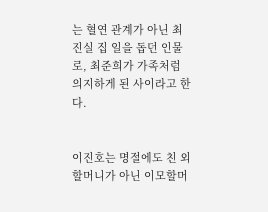는 혈연 관계가 아닌 최진실 집 일을 돕던 인물로, 최준희가 가족처럼 의지하게 된 사이라고 한다.


이진호는 명절에도 친 외할머니가 아닌 이모할머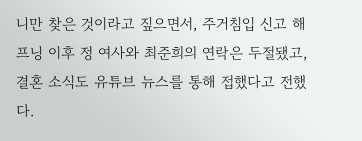니만 찾은 것이라고 짚으면서, 주거침입 신고 해프닝 이후 정 여사와 최준희의 연락은 두절됐고, 결혼 소식도 유튜브 뉴스를 통해 접했다고 전했다.